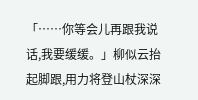「……你等会儿再跟我说话,我要缓缓。」柳似云抬起脚跟,用力将登山杖深深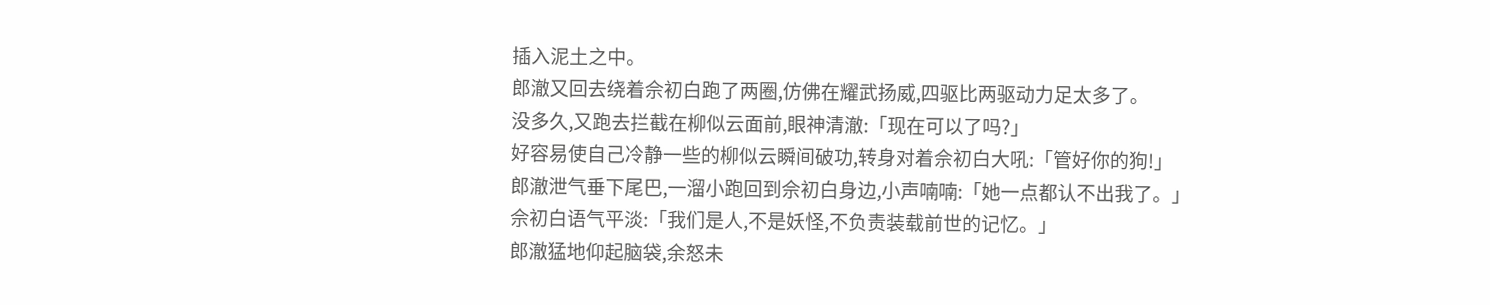插入泥土之中。
郎澈又回去绕着佘初白跑了两圈,仿佛在耀武扬威,四驱比两驱动力足太多了。
没多久,又跑去拦截在柳似云面前,眼神清澈:「现在可以了吗?」
好容易使自己冷静一些的柳似云瞬间破功,转身对着佘初白大吼:「管好你的狗!」
郎澈泄气垂下尾巴,一溜小跑回到佘初白身边,小声喃喃:「她一点都认不出我了。」
佘初白语气平淡:「我们是人,不是妖怪,不负责装载前世的记忆。」
郎澈猛地仰起脑袋,余怒未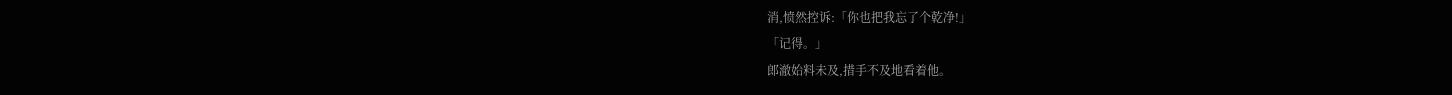消,愤然控诉:「你也把我忘了个乾净!」
「记得。」
郎澈始料未及,措手不及地看着他。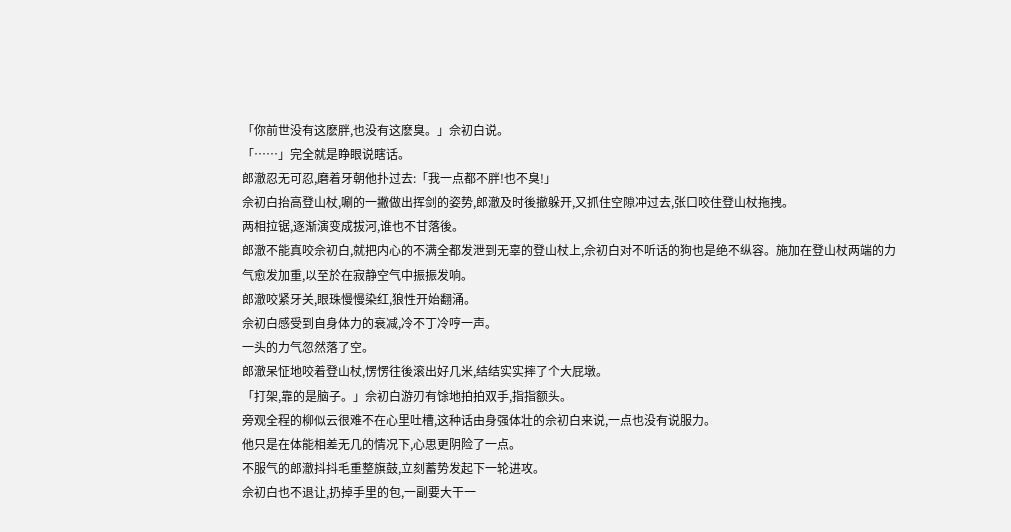「你前世没有这麽胖,也没有这麽臭。」佘初白说。
「……」完全就是睁眼说瞎话。
郎澈忍无可忍,磨着牙朝他扑过去:「我一点都不胖!也不臭!」
佘初白抬高登山杖,唰的一撇做出挥剑的姿势,郎澈及时後撤躲开,又抓住空隙冲过去,张口咬住登山杖拖拽。
两相拉锯,逐渐演变成拔河,谁也不甘落後。
郎澈不能真咬佘初白,就把内心的不满全都发泄到无辜的登山杖上,佘初白对不听话的狗也是绝不纵容。施加在登山杖两端的力气愈发加重,以至於在寂静空气中振振发响。
郎澈咬紧牙关,眼珠慢慢染红,狼性开始翻涌。
佘初白感受到自身体力的衰减,冷不丁冷哼一声。
一头的力气忽然落了空。
郎澈呆怔地咬着登山杖,愣愣往後滚出好几米,结结实实摔了个大屁墩。
「打架,靠的是脑子。」佘初白游刃有馀地拍拍双手,指指额头。
旁观全程的柳似云很难不在心里吐槽,这种话由身强体壮的佘初白来说,一点也没有说服力。
他只是在体能相差无几的情况下,心思更阴险了一点。
不服气的郎澈抖抖毛重整旗鼓,立刻蓄势发起下一轮进攻。
佘初白也不退让,扔掉手里的包,一副要大干一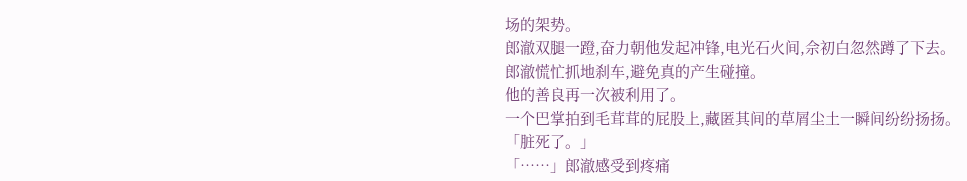场的架势。
郎澈双腿一蹬,奋力朝他发起冲锋,电光石火间,佘初白忽然蹲了下去。
郎澈慌忙抓地刹车,避免真的产生碰撞。
他的善良再一次被利用了。
一个巴掌拍到毛茸茸的屁股上,藏匿其间的草屑尘土一瞬间纷纷扬扬。
「脏死了。」
「……」郎澈感受到疼痛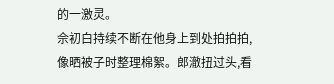的一激灵。
佘初白持续不断在他身上到处拍拍拍,像晒被子时整理棉絮。郎澈扭过头,看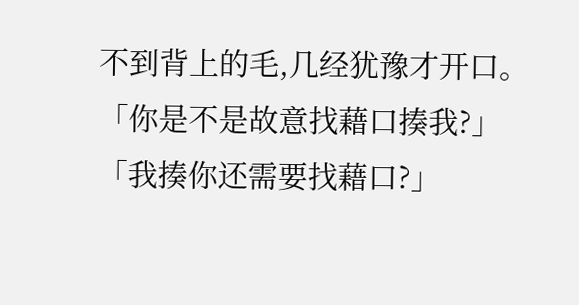不到背上的毛,几经犹豫才开口。
「你是不是故意找藉口揍我?」
「我揍你还需要找藉口?」